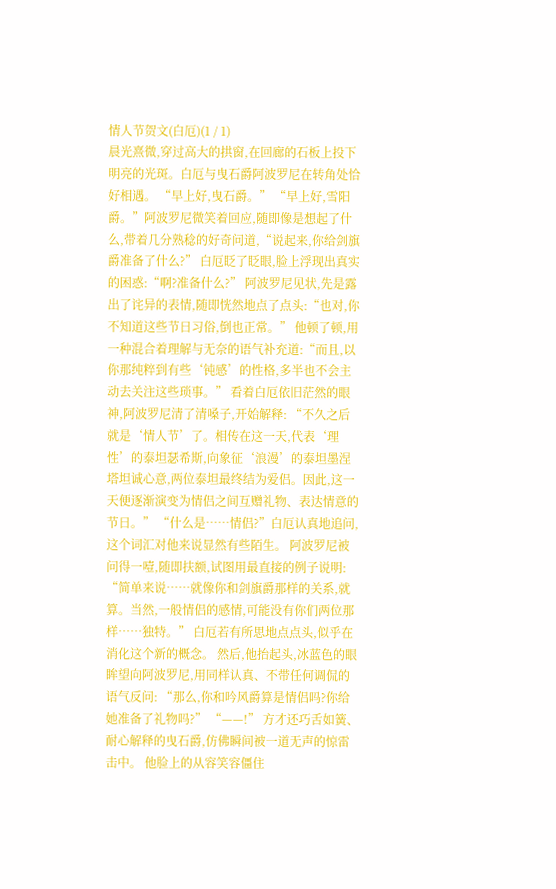情人节贺文(白厄)(1 / 1)
晨光熹微,穿过高大的拱窗,在回廊的石板上投下明亮的光斑。白厄与曳石爵阿波罗尼在转角处恰好相遇。 “早上好,曳石爵。” “早上好,雪阳爵。”阿波罗尼微笑着回应,随即像是想起了什么,带着几分熟稔的好奇问道,“说起来,你给剑旗爵准备了什么?” 白厄眨了眨眼,脸上浮现出真实的困惑:“啊?准备什么?” 阿波罗尼见状,先是露出了诧异的表情,随即恍然地点了点头:“也对,你不知道这些节日习俗,倒也正常。” 他顿了顿,用一种混合着理解与无奈的语气补充道:“而且,以你那纯粹到有些‘钝感’的性格,多半也不会主动去关注这些琐事。” 看着白厄依旧茫然的眼神,阿波罗尼清了清嗓子,开始解释: “不久之后就是‘情人节’了。相传在这一天,代表‘理性’的泰坦瑟希斯,向象征‘浪漫’的泰坦墨涅塔坦诚心意,两位泰坦最终结为爱侣。因此,这一天便逐渐演变为情侣之间互赠礼物、表达情意的节日。” “什么是……情侣?”白厄认真地追问,这个词汇对他来说显然有些陌生。 阿波罗尼被问得一噎,随即扶额,试图用最直接的例子说明: “简单来说……就像你和剑旗爵那样的关系,就算。当然,一般情侣的感情,可能没有你们两位那样……独特。” 白厄若有所思地点点头,似乎在消化这个新的概念。 然后,他抬起头,冰蓝色的眼眸望向阿波罗尼,用同样认真、不带任何调侃的语气反问: “那么,你和吟风爵算是情侣吗?你给她准备了礼物吗?” “——!” 方才还巧舌如簧、耐心解释的曳石爵,仿佛瞬间被一道无声的惊雷击中。 他脸上的从容笑容僵住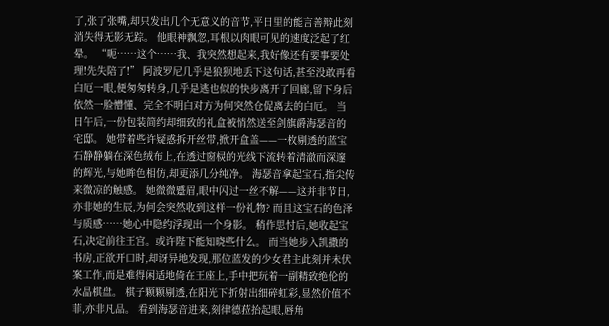了,张了张嘴,却只发出几个无意义的音节,平日里的能言善辩此刻消失得无影无踪。 他眼神飘忽,耳根以肉眼可见的速度泛起了红晕。 “呃……这个……我、我突然想起来,我好像还有要事要处理!先失陪了!” 阿波罗尼几乎是狼狈地丢下这句话,甚至没敢再看白厄一眼,便匆匆转身,几乎是逃也似的快步离开了回廊,留下身后依然一脸懵懂、完全不明白对方为何突然仓促离去的白厄。 当日午后,一份包装简约却细致的礼盒被悄然送至剑旗爵海瑟音的宅邸。 她带着些许疑惑拆开丝带,掀开盒盖——一枚剔透的蓝宝石静静躺在深色绒布上,在透过窗棂的光线下流转着清澈而深邃的辉光,与她眸色相仿,却更添几分纯净。 海瑟音拿起宝石,指尖传来微凉的触感。 她微微蹙眉,眼中闪过一丝不解——这并非节日,亦非她的生辰,为何会突然收到这样一份礼物? 而且这宝石的色泽与质感……她心中隐约浮现出一个身影。 稍作思忖后,她收起宝石,决定前往王宫。或许陛下能知晓些什么。 而当她步入凯撒的书房,正欲开口时,却讶异地发现,那位蓝发的少女君主此刻并未伏案工作,而是难得闲适地倚在王座上,手中把玩着一副精致绝伦的水晶棋盘。 棋子颗颗剔透,在阳光下折射出细碎虹彩,显然价值不菲,亦非凡品。 看到海瑟音进来,刻律德菈抬起眼,唇角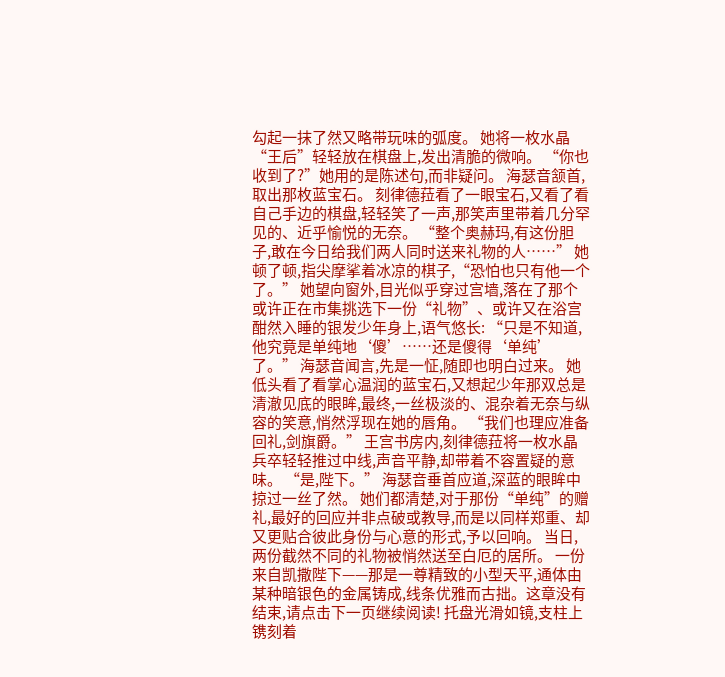勾起一抹了然又略带玩味的弧度。 她将一枚水晶“王后”轻轻放在棋盘上,发出清脆的微响。 “你也收到了?”她用的是陈述句,而非疑问。 海瑟音颔首,取出那枚蓝宝石。 刻律德菈看了一眼宝石,又看了看自己手边的棋盘,轻轻笑了一声,那笑声里带着几分罕见的、近乎愉悦的无奈。 “整个奥赫玛,有这份胆子,敢在今日给我们两人同时送来礼物的人……” 她顿了顿,指尖摩挲着冰凉的棋子,“恐怕也只有他一个了。” 她望向窗外,目光似乎穿过宫墙,落在了那个或许正在市集挑选下一份“礼物”、或许又在浴宫酣然入睡的银发少年身上,语气悠长: “只是不知道,他究竟是单纯地‘傻’……还是傻得‘单纯’了。” 海瑟音闻言,先是一怔,随即也明白过来。 她低头看了看掌心温润的蓝宝石,又想起少年那双总是清澈见底的眼眸,最终,一丝极淡的、混杂着无奈与纵容的笑意,悄然浮现在她的唇角。 “我们也理应准备回礼,剑旗爵。” 王宫书房内,刻律德菈将一枚水晶兵卒轻轻推过中线,声音平静,却带着不容置疑的意味。 “是,陛下。” 海瑟音垂首应道,深蓝的眼眸中掠过一丝了然。 她们都清楚,对于那份“单纯”的赠礼,最好的回应并非点破或教导,而是以同样郑重、却又更贴合彼此身份与心意的形式,予以回响。 当日,两份截然不同的礼物被悄然送至白厄的居所。 一份来自凯撒陛下——那是一尊精致的小型天平,通体由某种暗银色的金属铸成,线条优雅而古拙。这章没有结束,请点击下一页继续阅读! 托盘光滑如镜,支柱上镌刻着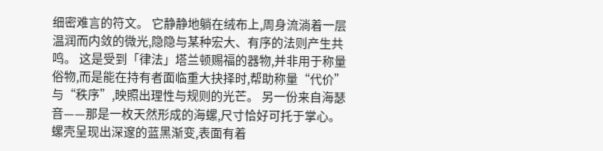细密难言的符文。 它静静地躺在绒布上,周身流淌着一层温润而内敛的微光,隐隐与某种宏大、有序的法则产生共鸣。 这是受到「律法」塔兰顿赐福的器物,并非用于称量俗物,而是能在持有者面临重大抉择时,帮助称量“代价”与“秩序”,映照出理性与规则的光芒。 另一份来自海瑟音——那是一枚天然形成的海螺,尺寸恰好可托于掌心。 螺壳呈现出深邃的蓝黑渐变,表面有着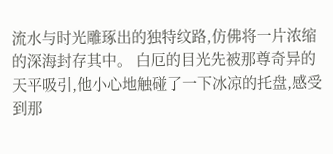流水与时光雕琢出的独特纹路,仿佛将一片浓缩的深海封存其中。 白厄的目光先被那尊奇异的天平吸引,他小心地触碰了一下冰凉的托盘,感受到那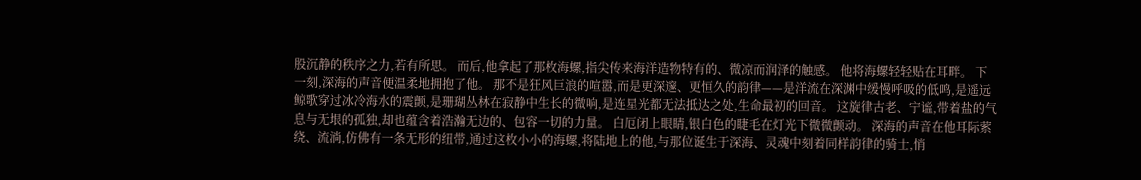股沉静的秩序之力,若有所思。 而后,他拿起了那枚海螺,指尖传来海洋造物特有的、微凉而润泽的触感。 他将海螺轻轻贴在耳畔。 下一刻,深海的声音便温柔地拥抱了他。 那不是狂风巨浪的喧嚣,而是更深邃、更恒久的韵律——是洋流在深渊中缓慢呼吸的低鸣,是遥远鲸歌穿过冰冷海水的震颤,是珊瑚丛林在寂静中生长的微响,是连星光都无法抵达之处,生命最初的回音。 这旋律古老、宁谧,带着盐的气息与无垠的孤独,却也蕴含着浩瀚无边的、包容一切的力量。 白厄闭上眼睛,银白色的睫毛在灯光下微微颤动。 深海的声音在他耳际萦绕、流淌,仿佛有一条无形的纽带,通过这枚小小的海螺,将陆地上的他,与那位诞生于深海、灵魂中刻着同样韵律的骑士,悄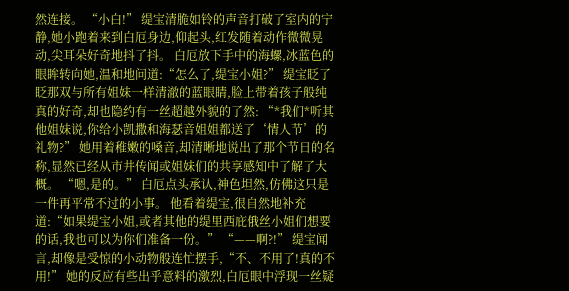然连接。 “小白!” 缇宝清脆如铃的声音打破了室内的宁静,她小跑着来到白厄身边,仰起头,红发随着动作微微晃动,尖耳朵好奇地抖了抖。 白厄放下手中的海螺,冰蓝色的眼眸转向她,温和地问道:“怎么了,缇宝小姐?” 缇宝眨了眨那双与所有姐妹一样清澈的蓝眼睛,脸上带着孩子般纯真的好奇,却也隐约有一丝超越外貌的了然: “*我们*听其他姐妹说,你给小凯撒和海瑟音姐姐都送了‘情人节’的礼物?” 她用着稚嫩的嗓音,却清晰地说出了那个节日的名称,显然已经从市井传闻或姐妹们的共享感知中了解了大概。 “嗯,是的。” 白厄点头承认,神色坦然,仿佛这只是一件再平常不过的小事。 他看着缇宝,很自然地补充道:“如果缇宝小姐,或者其他的缇里西庇俄丝小姐们想要的话,我也可以为你们准备一份。” “——啊?!” 缇宝闻言,却像是受惊的小动物般连忙摆手,“不、不用了!真的不用!” 她的反应有些出乎意料的激烈,白厄眼中浮现一丝疑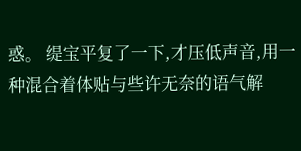惑。 缇宝平复了一下,才压低声音,用一种混合着体贴与些许无奈的语气解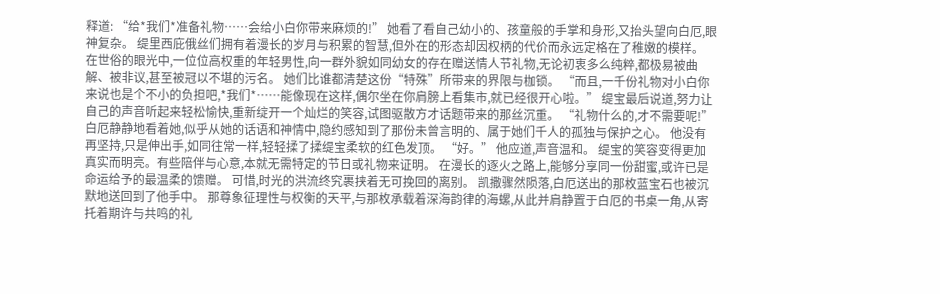释道: “给*我们*准备礼物……会给小白你带来麻烦的!” 她看了看自己幼小的、孩童般的手掌和身形,又抬头望向白厄,眼神复杂。 缇里西庇俄丝们拥有着漫长的岁月与积累的智慧,但外在的形态却因权柄的代价而永远定格在了稚嫩的模样。 在世俗的眼光中,一位位高权重的年轻男性,向一群外貌如同幼女的存在赠送情人节礼物,无论初衷多么纯粹,都极易被曲解、被非议,甚至被冠以不堪的污名。 她们比谁都清楚这份“特殊”所带来的界限与枷锁。 “而且,一千份礼物对小白你来说也是个不小的负担吧,*我们*……能像现在这样,偶尔坐在你肩膀上看集市,就已经很开心啦。” 缇宝最后说道,努力让自己的声音听起来轻松愉快,重新绽开一个灿烂的笑容,试图驱散方才话题带来的那丝沉重。 “礼物什么的,才不需要呢!” 白厄静静地看着她,似乎从她的话语和神情中,隐约感知到了那份未曾言明的、属于她们千人的孤独与保护之心。 他没有再坚持,只是伸出手,如同往常一样,轻轻揉了揉缇宝柔软的红色发顶。 “好。” 他应道,声音温和。 缇宝的笑容变得更加真实而明亮。有些陪伴与心意,本就无需特定的节日或礼物来证明。 在漫长的逐火之路上,能够分享同一份甜蜜,或许已是命运给予的最温柔的馈赠。 可惜,时光的洪流终究裹挟着无可挽回的离别。 凯撒骤然陨落,白厄送出的那枚蓝宝石也被沉默地送回到了他手中。 那尊象征理性与权衡的天平,与那枚承载着深海韵律的海螺,从此并肩静置于白厄的书桌一角,从寄托着期许与共鸣的礼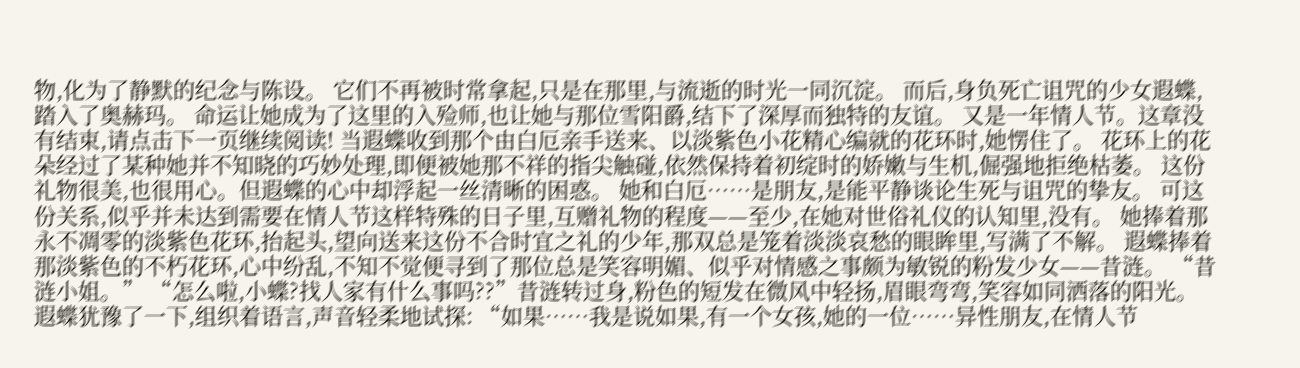物,化为了静默的纪念与陈设。 它们不再被时常拿起,只是在那里,与流逝的时光一同沉淀。 而后,身负死亡诅咒的少女遐蝶,踏入了奥赫玛。 命运让她成为了这里的入殓师,也让她与那位雪阳爵,结下了深厚而独特的友谊。 又是一年情人节。这章没有结束,请点击下一页继续阅读! 当遐蝶收到那个由白厄亲手送来、以淡紫色小花精心编就的花环时,她愣住了。 花环上的花朵经过了某种她并不知晓的巧妙处理,即便被她那不祥的指尖触碰,依然保持着初绽时的娇嫩与生机,倔强地拒绝枯萎。 这份礼物很美,也很用心。但遐蝶的心中却浮起一丝清晰的困惑。 她和白厄……是朋友,是能平静谈论生死与诅咒的挚友。 可这份关系,似乎并未达到需要在情人节这样特殊的日子里,互赠礼物的程度——至少,在她对世俗礼仪的认知里,没有。 她捧着那永不凋零的淡紫色花环,抬起头,望向送来这份不合时宜之礼的少年,那双总是笼着淡淡哀愁的眼眸里,写满了不解。 遐蝶捧着那淡紫色的不朽花环,心中纷乱,不知不觉便寻到了那位总是笑容明媚、似乎对情感之事颇为敏锐的粉发少女——昔涟。 “昔涟小姐。” “怎么啦,小蝶?找人家有什么事吗??”昔涟转过身,粉色的短发在微风中轻扬,眉眼弯弯,笑容如同洒落的阳光。 遐蝶犹豫了一下,组织着语言,声音轻柔地试探: “如果……我是说如果,有一个女孩,她的一位……异性朋友,在情人节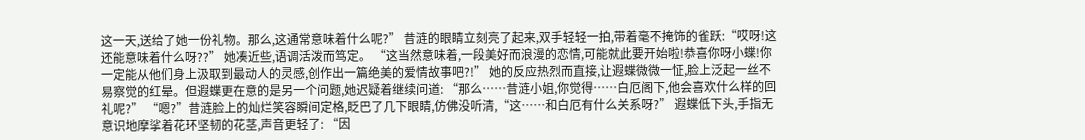这一天,送给了她一份礼物。那么,这通常意味着什么呢?” 昔涟的眼睛立刻亮了起来,双手轻轻一拍,带着毫不掩饰的雀跃:“哎呀!这还能意味着什么呀??” 她凑近些,语调活泼而笃定。 “这当然意味着,一段美好而浪漫的恋情,可能就此要开始啦!恭喜你呀小蝶!你一定能从他们身上汲取到最动人的灵感,创作出一篇绝美的爱情故事吧?!” 她的反应热烈而直接,让遐蝶微微一怔,脸上泛起一丝不易察觉的红晕。但遐蝶更在意的是另一个问题,她迟疑着继续问道: “那么……昔涟小姐,你觉得……白厄阁下,他会喜欢什么样的回礼呢?” “嗯?”昔涟脸上的灿烂笑容瞬间定格,眨巴了几下眼睛,仿佛没听清,“这……和白厄有什么关系呀?” 遐蝶低下头,手指无意识地摩挲着花环坚韧的花茎,声音更轻了: “因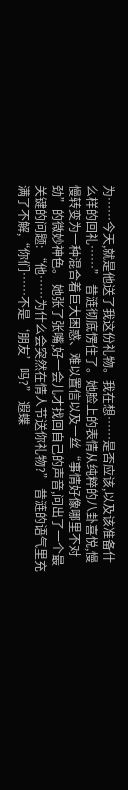为……今天,就是他送了我这份礼物。我在想……是否应该,以及该准备什么样的回礼……” 昔涟彻底愣住了。她脸上的表情从纯粹的八卦喜悦,慢慢转变为一种混合着巨大困惑、难以置信以及一丝“事情好像哪里不对劲”的微妙神色。 她张了张嘴,好一会儿才找回自己的声音,问出了一个最关键的问题: “他……为什么会突然在情人节送你礼物?” 昔涟的语气里充满了不解,“你们……不是‘朋友’吗?” 遐蝶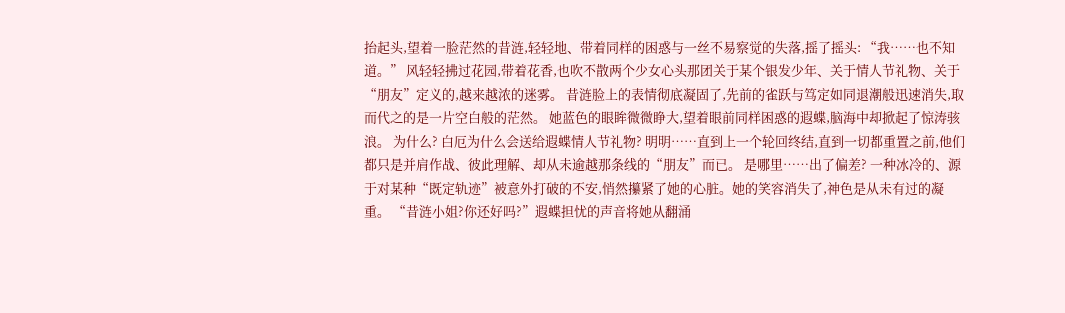抬起头,望着一脸茫然的昔涟,轻轻地、带着同样的困惑与一丝不易察觉的失落,摇了摇头: “我……也不知道。” 风轻轻拂过花园,带着花香,也吹不散两个少女心头那团关于某个银发少年、关于情人节礼物、关于“朋友”定义的,越来越浓的迷雾。 昔涟脸上的表情彻底凝固了,先前的雀跃与笃定如同退潮般迅速消失,取而代之的是一片空白般的茫然。 她蓝色的眼眸微微睁大,望着眼前同样困惑的遐蝶,脑海中却掀起了惊涛骇浪。 为什么? 白厄为什么会送给遐蝶情人节礼物? 明明……直到上一个轮回终结,直到一切都重置之前,他们都只是并肩作战、彼此理解、却从未逾越那条线的“朋友”而已。 是哪里……出了偏差? 一种冰冷的、源于对某种“既定轨迹”被意外打破的不安,悄然攥紧了她的心脏。她的笑容消失了,神色是从未有过的凝重。 “昔涟小姐?你还好吗?”遐蝶担忧的声音将她从翻涌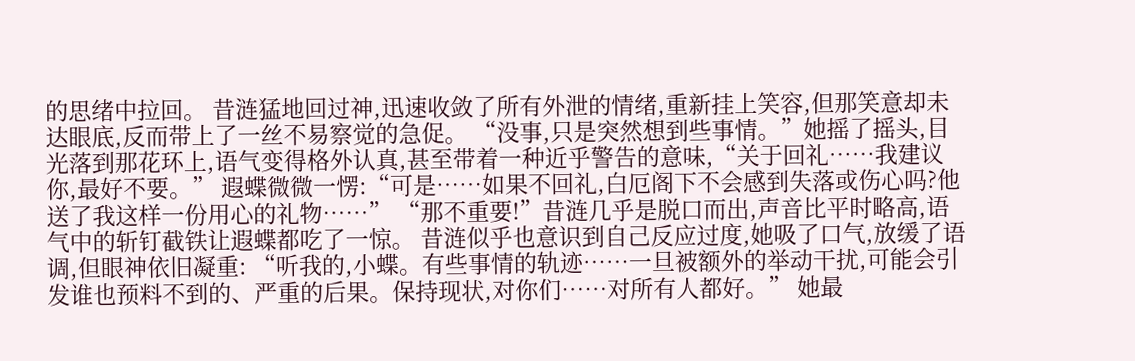的思绪中拉回。 昔涟猛地回过神,迅速收敛了所有外泄的情绪,重新挂上笑容,但那笑意却未达眼底,反而带上了一丝不易察觉的急促。 “没事,只是突然想到些事情。”她摇了摇头,目光落到那花环上,语气变得格外认真,甚至带着一种近乎警告的意味,“关于回礼……我建议你,最好不要。” 遐蝶微微一愣:“可是……如果不回礼,白厄阁下不会感到失落或伤心吗?他送了我这样一份用心的礼物……” “那不重要!”昔涟几乎是脱口而出,声音比平时略高,语气中的斩钉截铁让遐蝶都吃了一惊。 昔涟似乎也意识到自己反应过度,她吸了口气,放缓了语调,但眼神依旧凝重: “听我的,小蝶。有些事情的轨迹……一旦被额外的举动干扰,可能会引发谁也预料不到的、严重的后果。保持现状,对你们……对所有人都好。” 她最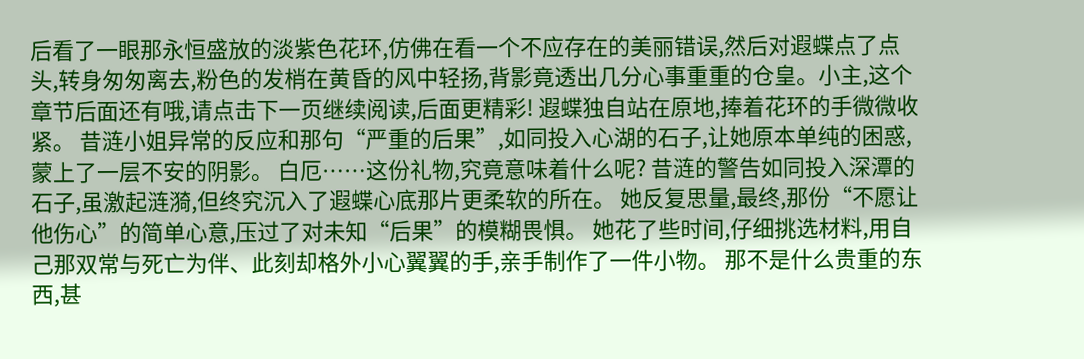后看了一眼那永恒盛放的淡紫色花环,仿佛在看一个不应存在的美丽错误,然后对遐蝶点了点头,转身匆匆离去,粉色的发梢在黄昏的风中轻扬,背影竟透出几分心事重重的仓皇。小主,这个章节后面还有哦,请点击下一页继续阅读,后面更精彩! 遐蝶独自站在原地,捧着花环的手微微收紧。 昔涟小姐异常的反应和那句“严重的后果”,如同投入心湖的石子,让她原本单纯的困惑,蒙上了一层不安的阴影。 白厄……这份礼物,究竟意味着什么呢? 昔涟的警告如同投入深潭的石子,虽激起涟漪,但终究沉入了遐蝶心底那片更柔软的所在。 她反复思量,最终,那份“不愿让他伤心”的简单心意,压过了对未知“后果”的模糊畏惧。 她花了些时间,仔细挑选材料,用自己那双常与死亡为伴、此刻却格外小心翼翼的手,亲手制作了一件小物。 那不是什么贵重的东西,甚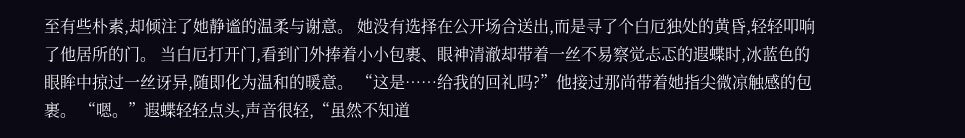至有些朴素,却倾注了她静谧的温柔与谢意。 她没有选择在公开场合送出,而是寻了个白厄独处的黄昏,轻轻叩响了他居所的门。 当白厄打开门,看到门外捧着小小包裹、眼神清澈却带着一丝不易察觉忐忑的遐蝶时,冰蓝色的眼眸中掠过一丝讶异,随即化为温和的暖意。 “这是……给我的回礼吗?”他接过那尚带着她指尖微凉触感的包裹。 “嗯。”遐蝶轻轻点头,声音很轻,“虽然不知道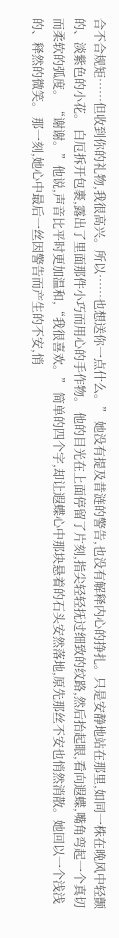合不合规矩……但收到你的礼物,我很高兴。所以……也想送你一点什么。” 她没有提及昔涟的警告,也没有解释内心的挣扎。只是安静地站在那里,如同一株在晚风中轻颤的、淡紫色的小花。 白厄拆开包裹,露出了里面那件小巧而用心的手作物。 他的目光在上面停留了片刻,指尖轻轻抚过细致的纹路,然后抬起眼,看向遐蝶,嘴角弯起一个真切而柔软的弧度。 “谢谢。”他说,声音比平时更加温和,“我很喜欢。” 简单的四个字,却让遐蝶心中那块悬着的石头安然落地,原先那丝不安也悄然消散。她回以一个浅浅的、释然的微笑。 那一刻,她心中最后一丝因警告而产生的不安,悄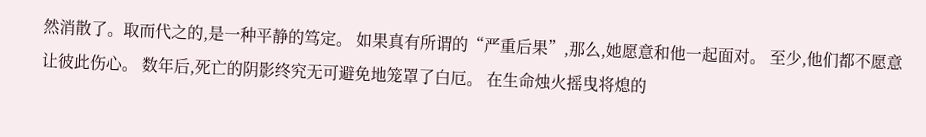然消散了。取而代之的,是一种平静的笃定。 如果真有所谓的“严重后果”,那么,她愿意和他一起面对。 至少,他们都不愿意让彼此伤心。 数年后,死亡的阴影终究无可避免地笼罩了白厄。 在生命烛火摇曳将熄的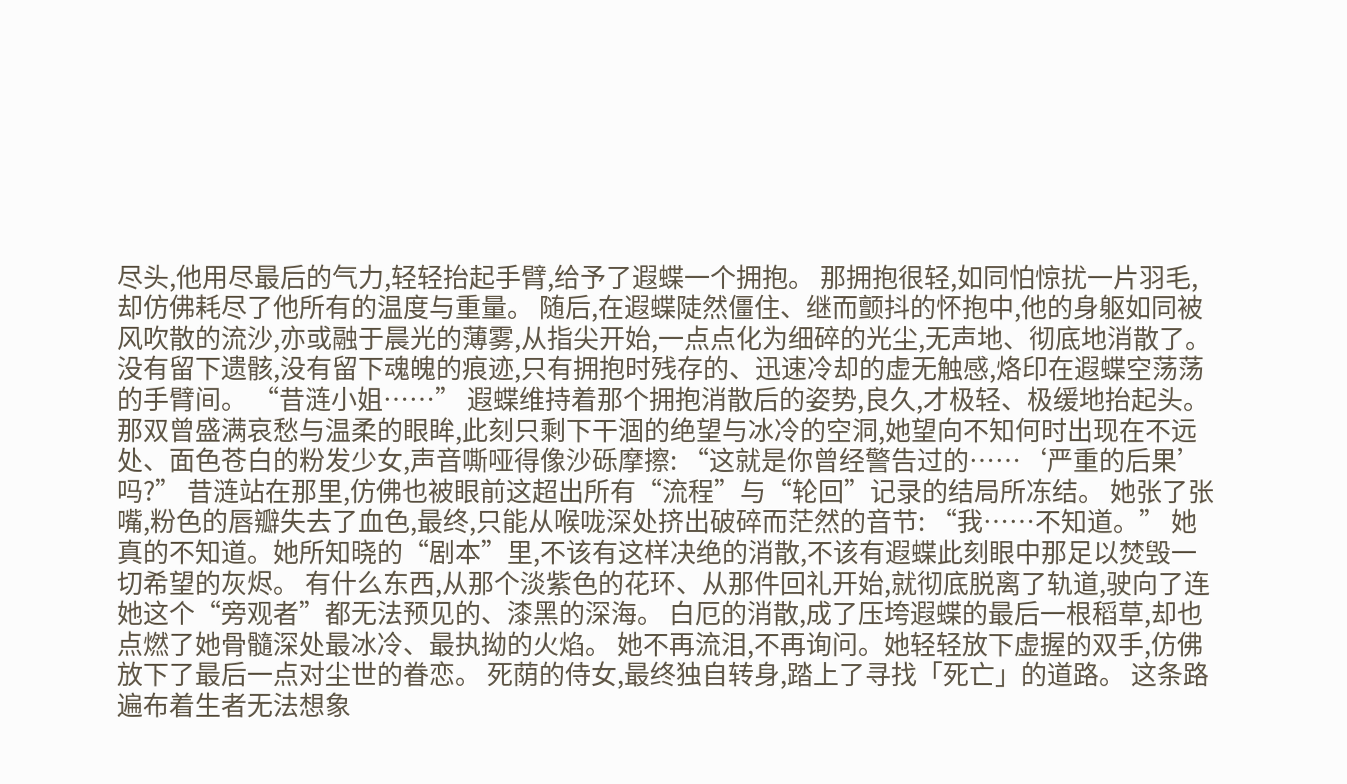尽头,他用尽最后的气力,轻轻抬起手臂,给予了遐蝶一个拥抱。 那拥抱很轻,如同怕惊扰一片羽毛,却仿佛耗尽了他所有的温度与重量。 随后,在遐蝶陡然僵住、继而颤抖的怀抱中,他的身躯如同被风吹散的流沙,亦或融于晨光的薄雾,从指尖开始,一点点化为细碎的光尘,无声地、彻底地消散了。 没有留下遗骸,没有留下魂魄的痕迹,只有拥抱时残存的、迅速冷却的虚无触感,烙印在遐蝶空荡荡的手臂间。 “昔涟小姐……” 遐蝶维持着那个拥抱消散后的姿势,良久,才极轻、极缓地抬起头。 那双曾盛满哀愁与温柔的眼眸,此刻只剩下干涸的绝望与冰冷的空洞,她望向不知何时出现在不远处、面色苍白的粉发少女,声音嘶哑得像沙砾摩擦: “这就是你曾经警告过的……‘严重的后果’吗?” 昔涟站在那里,仿佛也被眼前这超出所有“流程”与“轮回”记录的结局所冻结。 她张了张嘴,粉色的唇瓣失去了血色,最终,只能从喉咙深处挤出破碎而茫然的音节: “我……不知道。” 她真的不知道。她所知晓的“剧本”里,不该有这样决绝的消散,不该有遐蝶此刻眼中那足以焚毁一切希望的灰烬。 有什么东西,从那个淡紫色的花环、从那件回礼开始,就彻底脱离了轨道,驶向了连她这个“旁观者”都无法预见的、漆黑的深海。 白厄的消散,成了压垮遐蝶的最后一根稻草,却也点燃了她骨髓深处最冰冷、最执拗的火焰。 她不再流泪,不再询问。她轻轻放下虚握的双手,仿佛放下了最后一点对尘世的眷恋。 死荫的侍女,最终独自转身,踏上了寻找「死亡」的道路。 这条路遍布着生者无法想象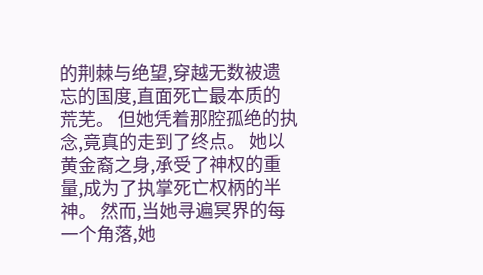的荆棘与绝望,穿越无数被遗忘的国度,直面死亡最本质的荒芜。 但她凭着那腔孤绝的执念,竟真的走到了终点。 她以黄金裔之身,承受了神权的重量,成为了执掌死亡权柄的半神。 然而,当她寻遍冥界的每一个角落,她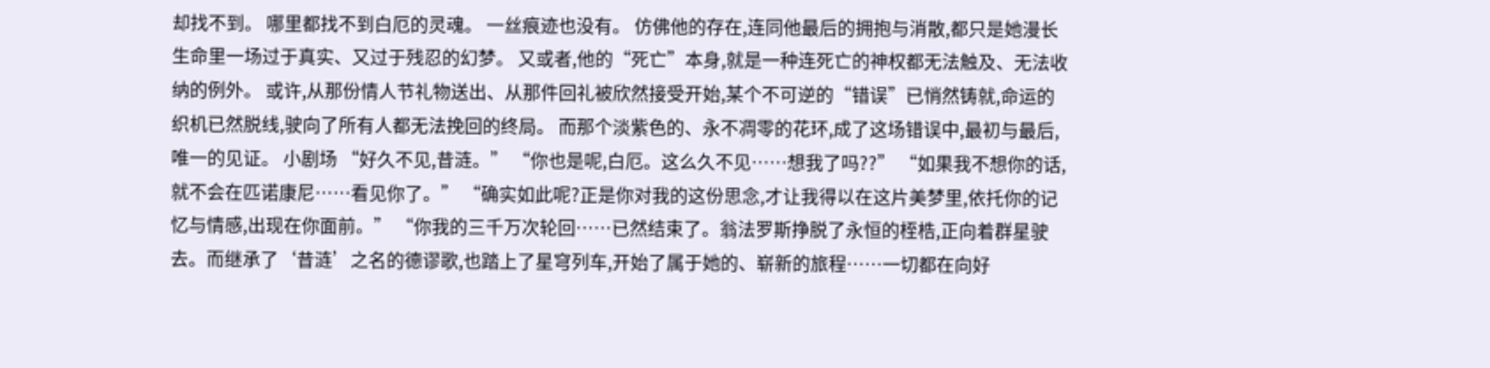却找不到。 哪里都找不到白厄的灵魂。 一丝痕迹也没有。 仿佛他的存在,连同他最后的拥抱与消散,都只是她漫长生命里一场过于真实、又过于残忍的幻梦。 又或者,他的“死亡”本身,就是一种连死亡的神权都无法触及、无法收纳的例外。 或许,从那份情人节礼物送出、从那件回礼被欣然接受开始,某个不可逆的“错误”已悄然铸就,命运的织机已然脱线,驶向了所有人都无法挽回的终局。 而那个淡紫色的、永不凋零的花环,成了这场错误中,最初与最后,唯一的见证。 小剧场 “好久不见,昔涟。” “你也是呢,白厄。这么久不见……想我了吗??” “如果我不想你的话,就不会在匹诺康尼……看见你了。” “确实如此呢?正是你对我的这份思念,才让我得以在这片美梦里,依托你的记忆与情感,出现在你面前。” “你我的三千万次轮回……已然结束了。翁法罗斯挣脱了永恒的桎梏,正向着群星驶去。而继承了‘昔涟’之名的德谬歌,也踏上了星穹列车,开始了属于她的、崭新的旅程……一切都在向好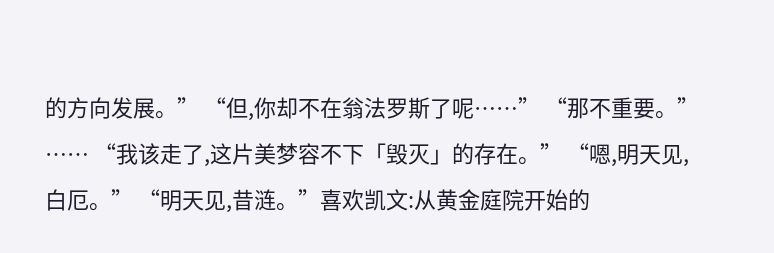的方向发展。” “但,你却不在翁法罗斯了呢……” “那不重要。” …… “我该走了,这片美梦容不下「毁灭」的存在。” “嗯,明天见,白厄。” “明天见,昔涟。”喜欢凯文:从黄金庭院开始的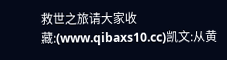救世之旅请大家收藏:(www.qibaxs10.cc)凯文:从黄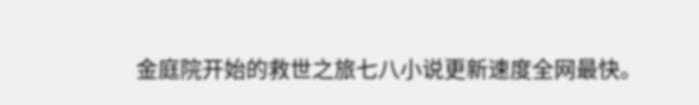金庭院开始的救世之旅七八小说更新速度全网最快。